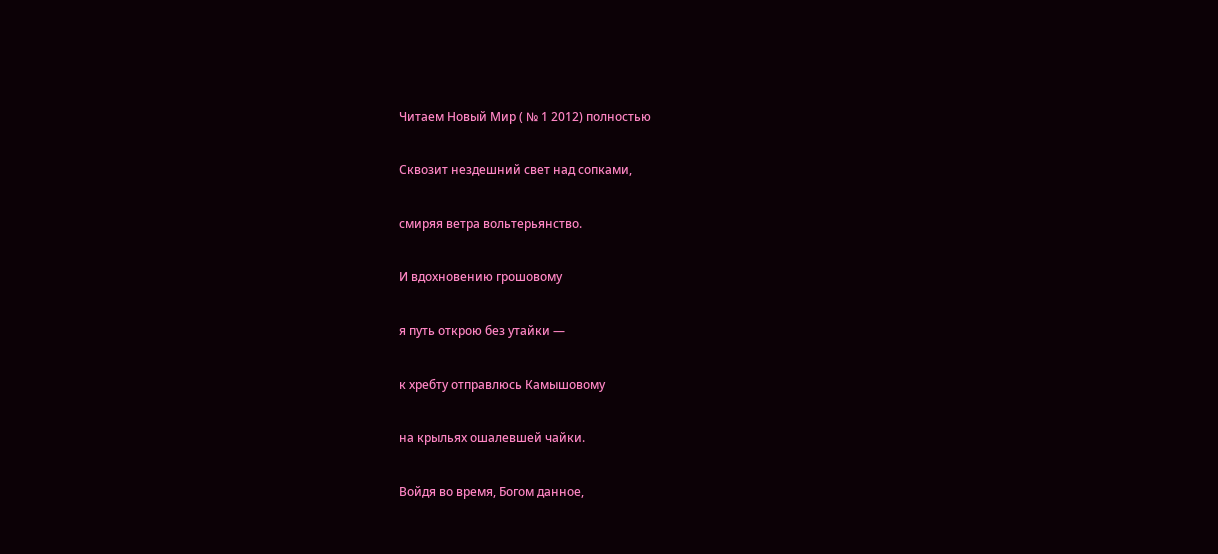Читаем Новый Мир ( № 1 2012) полностью

Сквозит нездешний свет над сопками,

смиряя ветра вольтерьянство.

И вдохновению грошовому

я путь открою без утайки —

к хребту отправлюсь Камышовому

на крыльях ошалевшей чайки.

Войдя во время, Богом данное,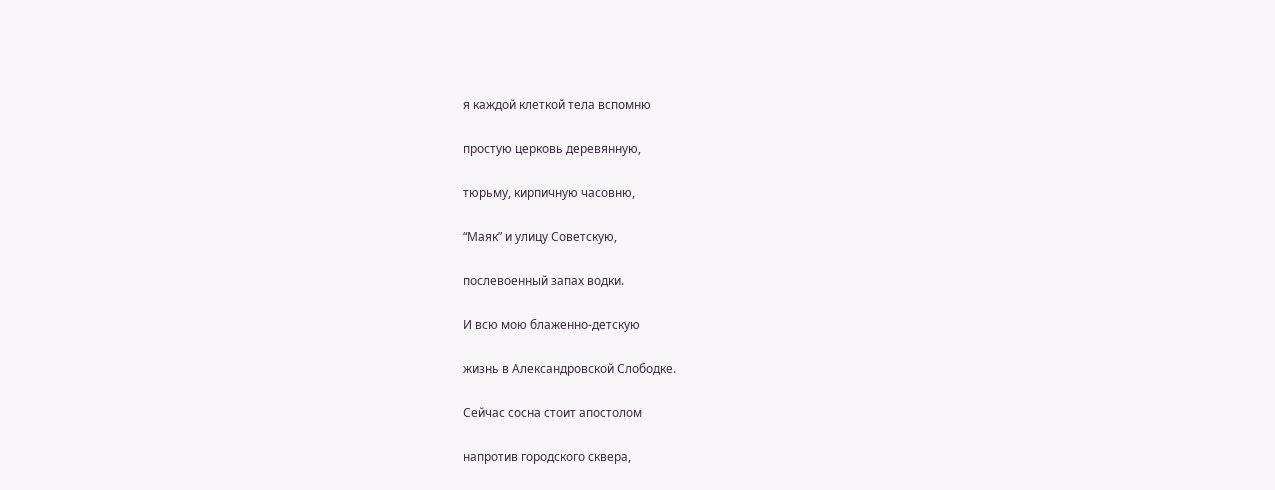я каждой клеткой тела вспомню

простую церковь деревянную,

тюрьму, кирпичную часовню,

“Маяк” и улицу Советскую,

послевоенный запах водки.

И всю мою блаженно-детскую

жизнь в Александровской Слободке.

Сейчас сосна стоит апостолом

напротив городского сквера,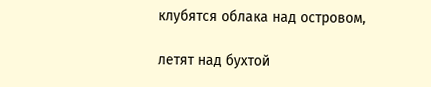клубятся облака над островом,

летят над бухтой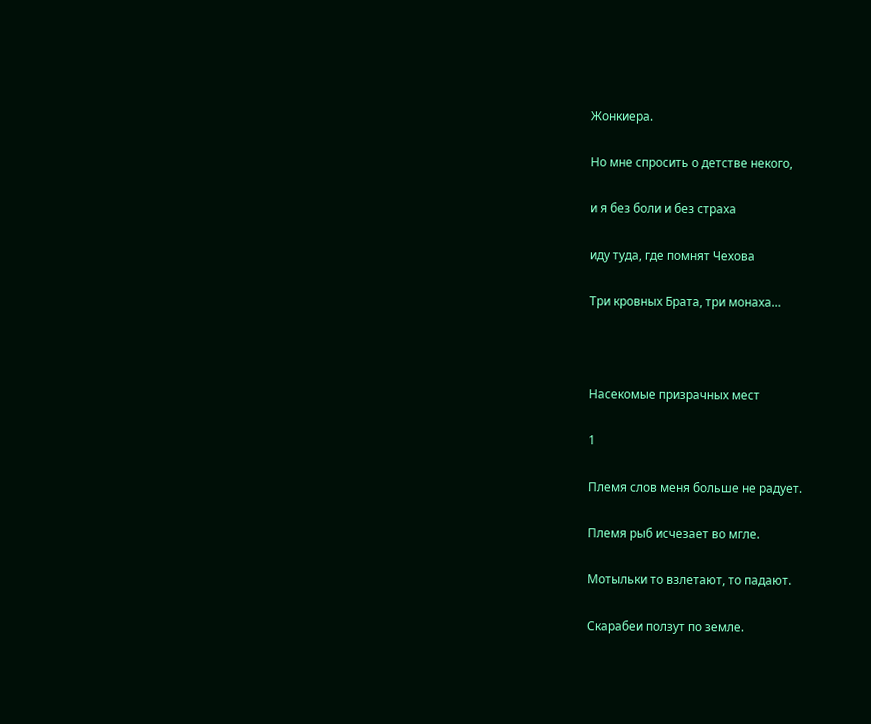Жонкиера.

Но мне спросить о детстве некого,

и я без боли и без страха

иду туда, где помнят Чехова

Три кровных Брата, три монаха…



Насекомые призрачных мест

1

Племя слов меня больше не радует.

Племя рыб исчезает во мгле.

Мотыльки то взлетают, то падают.

Скарабеи ползут по земле.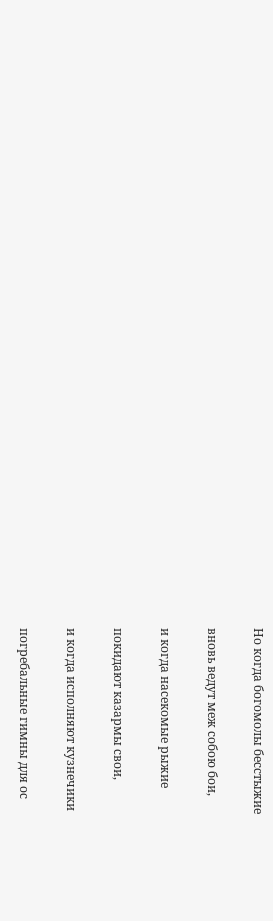Но когда богомолы бесстыжие

вновь ведут меж собою бои,

и когда насекомые рыжие

покидают казармы свои,

и когда исполняют кузнечики

погребальные гимны для ос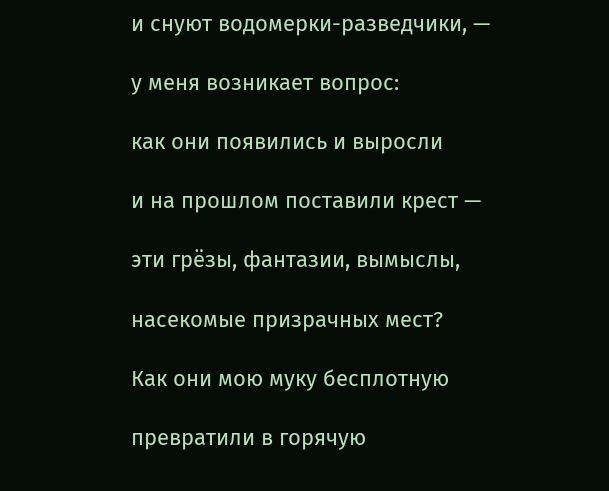и снуют водомерки-разведчики, —

у меня возникает вопрос:

как они появились и выросли

и на прошлом поставили крест —

эти грёзы, фантазии, вымыслы,

насекомые призрачных мест?

Как они мою муку бесплотную

превратили в горячую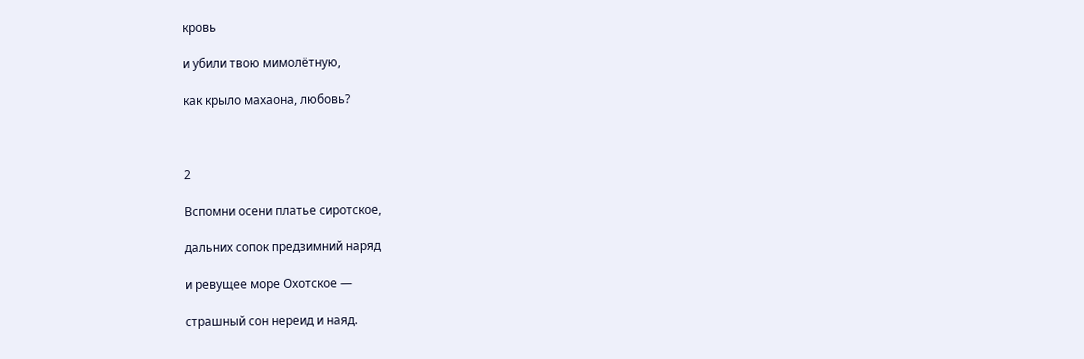кровь

и убили твою мимолётную,

как крыло махаона, любовь?



2

Вспомни осени платье сиротское,

дальних сопок предзимний наряд

и ревущее море Охотское —

страшный сон нереид и наяд.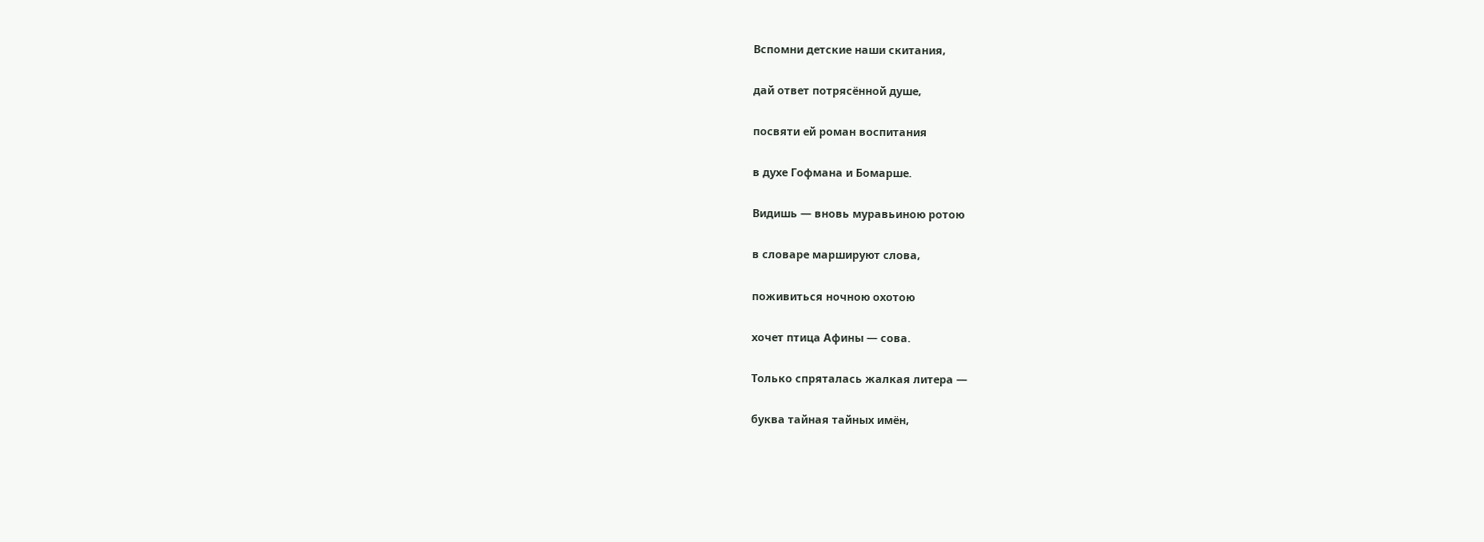Вспомни детские наши скитания,

дай ответ потрясённой душе,

посвяти ей роман воспитания

в духе Гофмана и Бомарше.

Видишь — вновь муравьиною ротою

в словаре маршируют слова,

поживиться ночною охотою

хочет птица Афины — сова.

Только спряталась жалкая литера —

буква тайная тайных имён,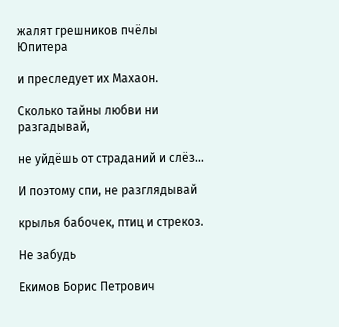жалят грешников пчёлы Юпитера

и преследует их Махаон.

Сколько тайны любви ни разгадывай,

не уйдёшь от страданий и слёз...

И поэтому спи, не разглядывай

крылья бабочек, птиц и стрекоз.

Не забудь

Екимов Борис Петрович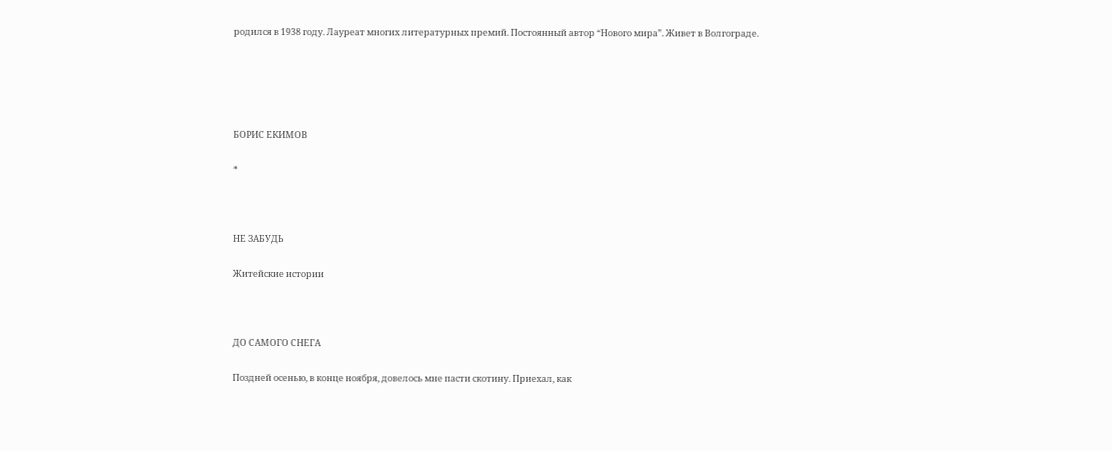родился в 1938 году. Лауреат многих литературных премий. Постоянный автор “Нового мира”. Живет в Волгограде.





БОРИС ЕКИМОВ

*



НЕ ЗАБУДЬ

Житейские истории



ДО САМОГО СНЕГА

Поздней осенью, в конце ноября, довелось мне пасти скотину. Приехал, как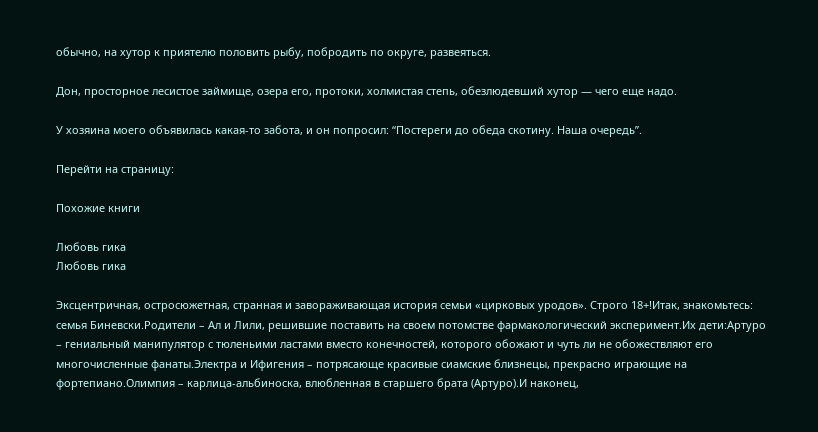обычно, на хутор к приятелю половить рыбу, побродить по округе, развеяться.

Дон, просторное лесистое займище, озера его, протоки, холмистая степь, обезлюдевший хутор — чего еще надо.

У хозяина моего объявилась какая-то забота, и он попросил: “Постереги до обеда скотину. Наша очередь”.

Перейти на страницу:

Похожие книги

Любовь гика
Любовь гика

Эксцентричная, остросюжетная, странная и завораживающая история семьи «цирковых уродов». Строго 18+!Итак, знакомьтесь: семья Биневски.Родители – Ал и Лили, решившие поставить на своем потомстве фармакологический эксперимент.Их дети:Артуро – гениальный манипулятор с тюленьими ластами вместо конечностей, которого обожают и чуть ли не обожествляют его многочисленные фанаты.Электра и Ифигения – потрясающе красивые сиамские близнецы, прекрасно играющие на фортепиано.Олимпия – карлица-альбиноска, влюбленная в старшего брата (Артуро).И наконец,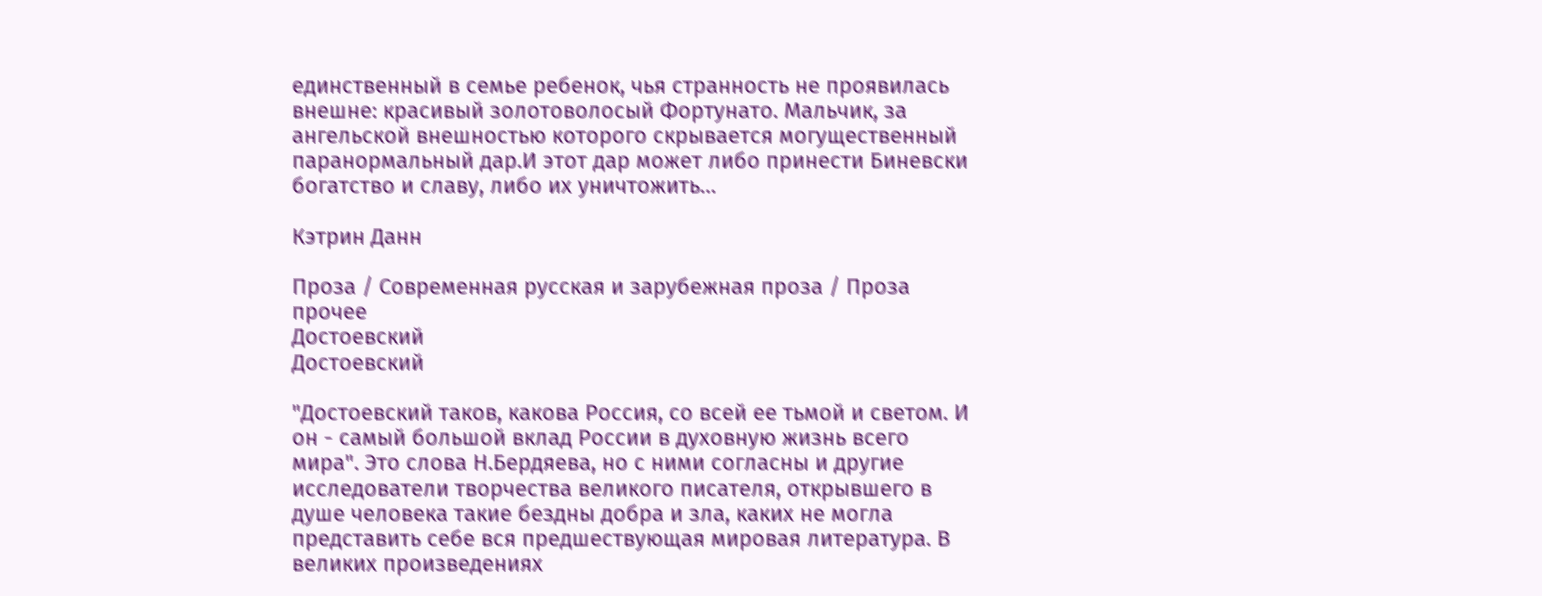единственный в семье ребенок, чья странность не проявилась внешне: красивый золотоволосый Фортунато. Мальчик, за ангельской внешностью которого скрывается могущественный паранормальный дар.И этот дар может либо принести Биневски богатство и славу, либо их уничтожить…

Кэтрин Данн

Проза / Современная русская и зарубежная проза / Проза прочее
Достоевский
Достоевский

"Достоевский таков, какова Россия, со всей ее тьмой и светом. И он - самый большой вклад России в духовную жизнь всего мира". Это слова Н.Бердяева, но с ними согласны и другие исследователи творчества великого писателя, открывшего в душе человека такие бездны добра и зла, каких не могла представить себе вся предшествующая мировая литература. В великих произведениях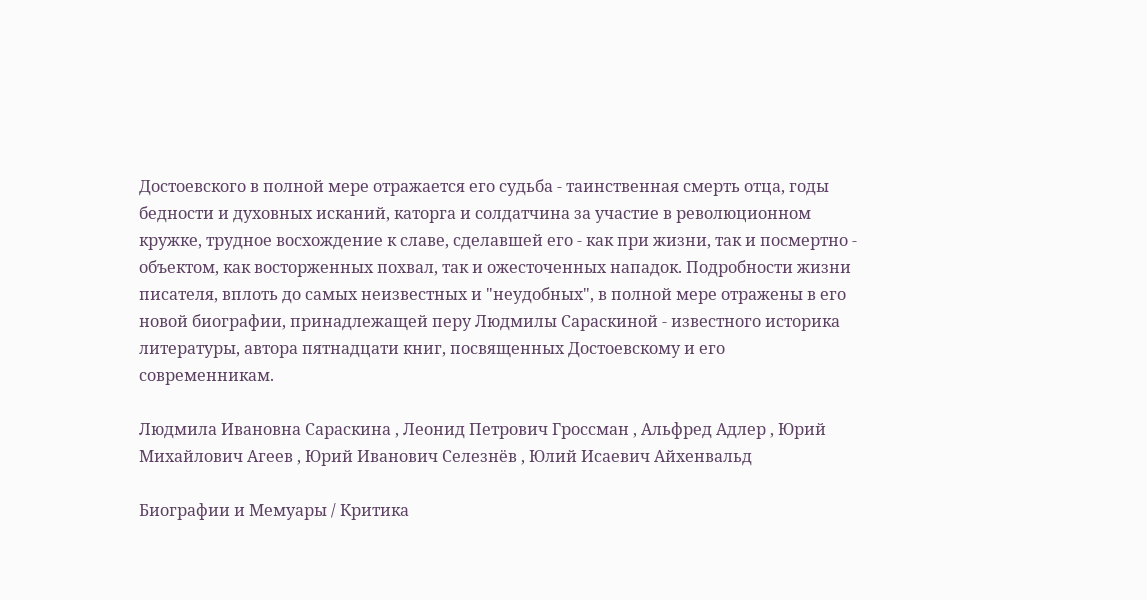Достоевского в полной мере отражается его судьба - таинственная смерть отца, годы бедности и духовных исканий, каторга и солдатчина за участие в революционном кружке, трудное восхождение к славе, сделавшей его - как при жизни, так и посмертно - объектом, как восторженных похвал, так и ожесточенных нападок. Подробности жизни писателя, вплоть до самых неизвестных и "неудобных", в полной мере отражены в его новой биографии, принадлежащей перу Людмилы Сараскиной - известного историка литературы, автора пятнадцати книг, посвященных Достоевскому и его современникам.

Людмила Ивановна Сараскина , Леонид Петрович Гроссман , Альфред Адлер , Юрий Михайлович Агеев , Юрий Иванович Селезнёв , Юлий Исаевич Айхенвальд

Биографии и Мемуары / Критика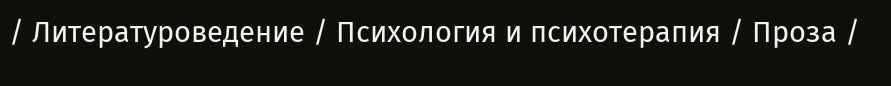/ Литературоведение / Психология и психотерапия / Проза /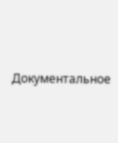Документальное